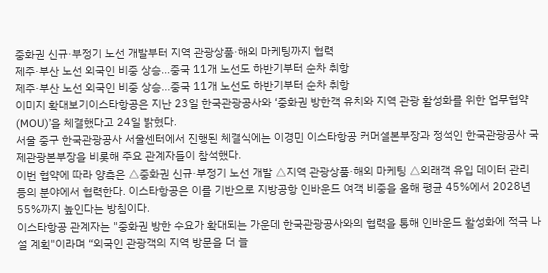중화권 신규·부정기 노선 개발부터 지역 관광상품·해외 마케팅까지 협력
제주·부산 노선 외국인 비중 상승…중국 11개 노선도 하반기부터 순차 취항
제주·부산 노선 외국인 비중 상승…중국 11개 노선도 하반기부터 순차 취항
이미지 확대보기이스타항공은 지난 23일 한국관광공사와 ‘중화권 방한객 유치와 지역 관광 활성화를 위한 업무협약(MOU)’을 체결했다고 24일 밝혔다.
서울 중구 한국관광공사 서울센터에서 진행된 체결식에는 이경민 이스타항공 커머셜본부장과 정석인 한국관광공사 국제관광본부장을 비롯해 주요 관계자들이 참석했다.
이번 협약에 따라 양측은 △중화권 신규·부정기 노선 개발 △지역 관광상품·해외 마케팅 △외래객 유입 데이터 관리 등의 분야에서 협력한다. 이스타항공은 이를 기반으로 지방공항 인바운드 여객 비중을 올해 평균 45%에서 2028년 55%까지 높인다는 방침이다.
이스타항공 관계자는 "중화권 방한 수요가 확대되는 가운데 한국관광공사와의 협력을 통해 인바운드 활성화에 적극 나설 계획"이라며 “외국인 관광객의 지역 방문을 더 늘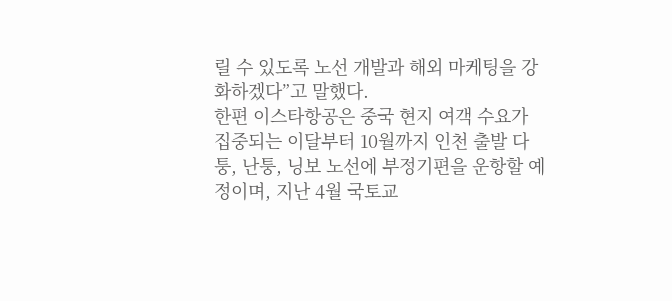릴 수 있도록 노선 개발과 해외 마케팅을 강화하겠다”고 말했다.
한편 이스타항공은 중국 현지 여객 수요가 집중되는 이달부터 10월까지 인천 출발 다퉁, 난퉁, 닝보 노선에 부정기편을 운항할 예정이며, 지난 4월 국토교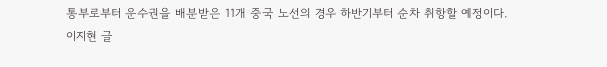통부로부터 운수권을 배분받은 11개 중국 노선의 경우 하반기부터 순차 취항할 예정이다.
이지현 글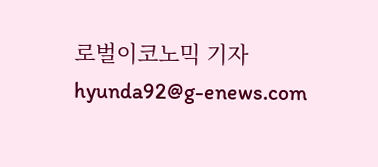로벌이코노믹 기자 hyunda92@g-enews.com